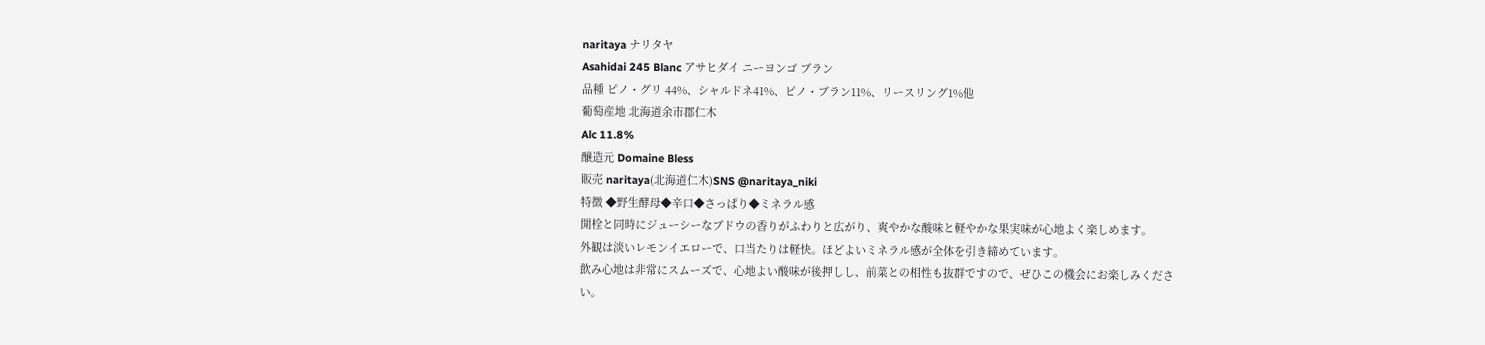naritaya ナリタヤ
Asahidai 245 Blanc アサヒダイ ニーヨンゴ ブラン
品種 ピノ・グリ 44%、シャルドネ41%、ピノ・ブラン11%、リースリング1%他
葡萄産地 北海道余市郡仁木
Alc 11.8%
醸造元 Domaine Bless
販売 naritaya(北海道仁木)SNS @naritaya_niki
特徴 ◆野生酵母◆辛口◆さっぱり◆ミネラル感
開栓と同時にジューシーなブドウの香りがふわりと広がり、爽やかな酸味と軽やかな果実味が心地よく楽しめます。
外観は淡いレモンイエローで、口当たりは軽快。ほどよいミネラル感が全体を引き締めています。
飲み心地は非常にスムーズで、心地よい酸味が後押しし、前菜との相性も抜群ですので、ぜひこの機会にお楽しみください。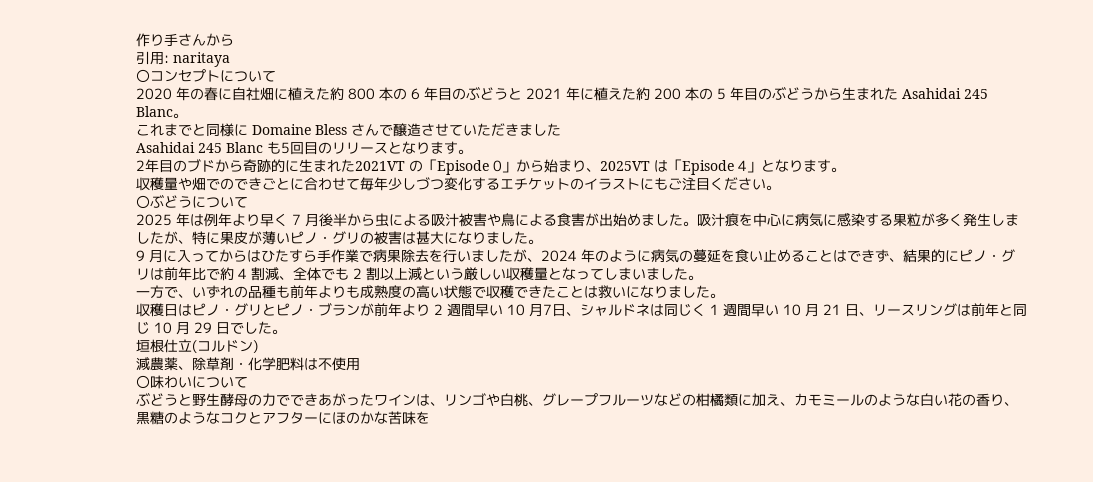作り手さんから
引用: naritaya
〇コンセプトについて
2020 年の春に自社畑に植えた約 800 本の 6 年目のぶどうと 2021 年に植えた約 200 本の 5 年目のぶどうから生まれた Asahidai 245 Blanc。
これまでと同様に Domaine Bless さんで醸造させていただきました
Asahidai 245 Blanc も5回目のリリースとなります。
2年目のブドから奇跡的に生まれた2021VT の「Episode 0」から始まり、2025VT は「Episode 4」となります。
収穫量や畑でのできごとに合わせて毎年少しづつ変化するエチケットのイラストにもご注目ください。
〇ぶどうについて
2025 年は例年より早く 7 月後半から虫による吸汁被害や鳥による食害が出始めました。吸汁痕を中心に病気に感染する果粒が多く発生しましたが、特に果皮が薄いピノ・グリの被害は甚大になりました。
9 月に入ってからはひたすら手作業で病果除去を行いましたが、2024 年のように病気の蔓延を食い止めることはできず、結果的にピノ・グリは前年比で約 4 割減、全体でも 2 割以上減という厳しい収穫量となってしまいました。
一方で、いずれの品種も前年よりも成熟度の高い状態で収穫できたことは救いになりました。
収穫日はピノ・グリとピノ・ブランが前年より 2 週間早い 10 月7日、シャルドネは同じく 1 週間早い 10 月 21 日、リースリングは前年と同じ 10 月 29 日でした。
垣根仕立(コルドン)
減農薬、除草剤・化学肥料は不使用
〇味わいについて
ぶどうと野生酵母の力でできあがったワインは、リンゴや白桃、グレープフルーツなどの柑橘類に加え、カモミールのような白い花の香り、黒糖のようなコクとアフターにほのかな苦味を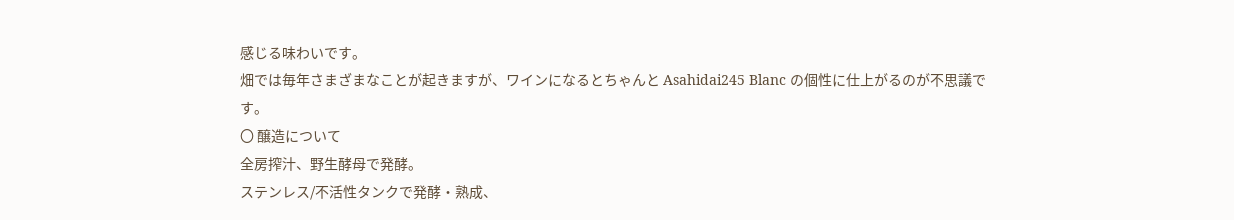感じる味わいです。
畑では毎年さまざまなことが起きますが、ワインになるとちゃんと Asahidai245 Blanc の個性に仕上がるのが不思議です。
〇 醸造について
全房搾汁、野生酵母で発酵。
ステンレス/不活性タンクで発酵・熟成、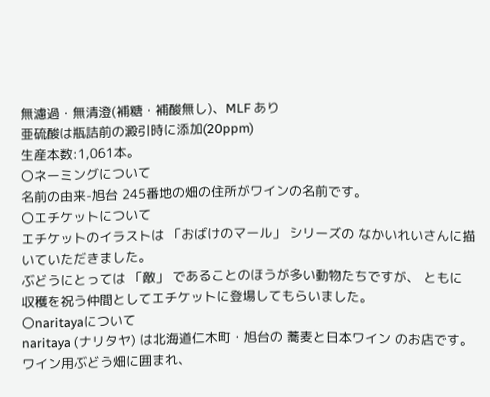無濾過・無清澄(補糖・補酸無し)、MLF あり
亜硫酸は瓶詰前の澱引時に添加(20ppm)
生産本数:1,061本。
〇ネーミングについて
名前の由来-旭台 245番地の畑の住所がワインの名前です。
〇エチケットについて
エチケットのイラストは 「おばけのマール」 シリーズの なかいれいさんに描いていただきました。
ぶどうにとっては 「敵」 であることのほうが多い動物たちですが、 ともに 収穫を祝う仲間としてエチケットに登場してもらいました。
〇naritayaについて
naritaya (ナリタヤ) は北海道仁木町・旭台の 蕎麦と日本ワイン のお店です。
ワイン用ぶどう畑に囲まれ、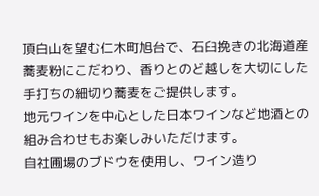頂白山を望む仁木町旭台で、石臼挽きの北海道産蕎麦粉にこだわり、香りとのど越しを大切にした手打ちの細切り蕎麦をご提供します。
地元ワインを中心とした日本ワインなど地酒との組み合わせもお楽しみいただけます。
自社圃場のブドウを使用し、ワイン造り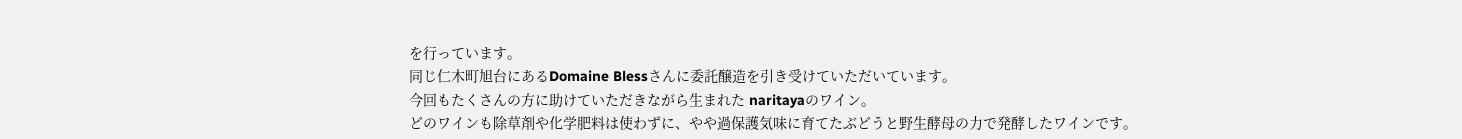を行っています。
同じ仁木町旭台にあるDomaine Blessさんに委託醸造を引き受けていただいています。
今回もたくさんの方に助けていただきながら生まれた naritayaのワイン。
どのワインも除草剤や化学肥料は使わずに、やや過保護気味に育てたぶどうと野生酵母の力で発酵したワインです。